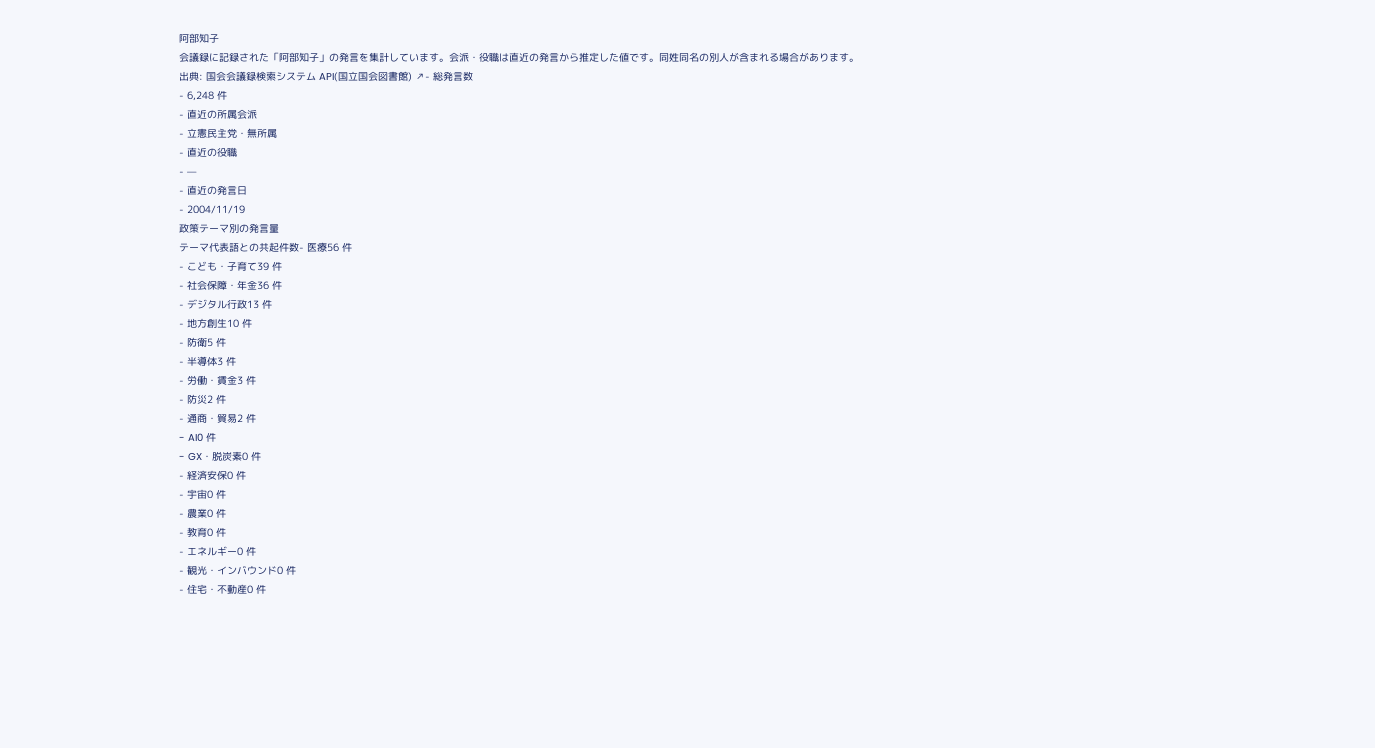阿部知子
会議録に記録された「阿部知子」の発言を集計しています。会派・役職は直近の発言から推定した値です。同姓同名の別人が含まれる場合があります。
出典: 国会会議録検索システム API(国立国会図書館) ↗- 総発言数
- 6,248 件
- 直近の所属会派
- 立憲民主党・無所属
- 直近の役職
- —
- 直近の発言日
- 2004/11/19
政策テーマ別の発言量
テーマ代表語との共起件数- 医療56 件
- こども・子育て39 件
- 社会保障・年金36 件
- デジタル行政13 件
- 地方創生10 件
- 防衛5 件
- 半導体3 件
- 労働・賃金3 件
- 防災2 件
- 通商・貿易2 件
- AI0 件
- GX・脱炭素0 件
- 経済安保0 件
- 宇宙0 件
- 農業0 件
- 教育0 件
- エネルギー0 件
- 観光・インバウンド0 件
- 住宅・不動産0 件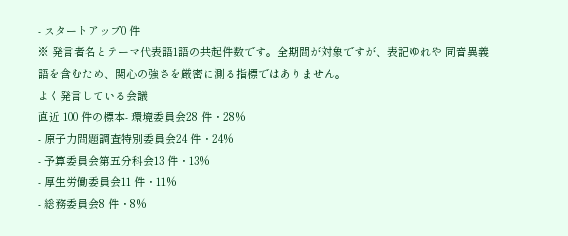- スタートアップ0 件
※ 発言者名とテーマ代表語1語の共起件数です。全期間が対象ですが、表記ゆれや 同音異義語を含むため、関心の強さを厳密に測る指標ではありません。
よく発言している会議
直近 100 件の標本- 環境委員会28 件・28%
- 原子力問題調査特別委員会24 件・24%
- 予算委員会第五分科会13 件・13%
- 厚生労働委員会11 件・11%
- 総務委員会8 件・8%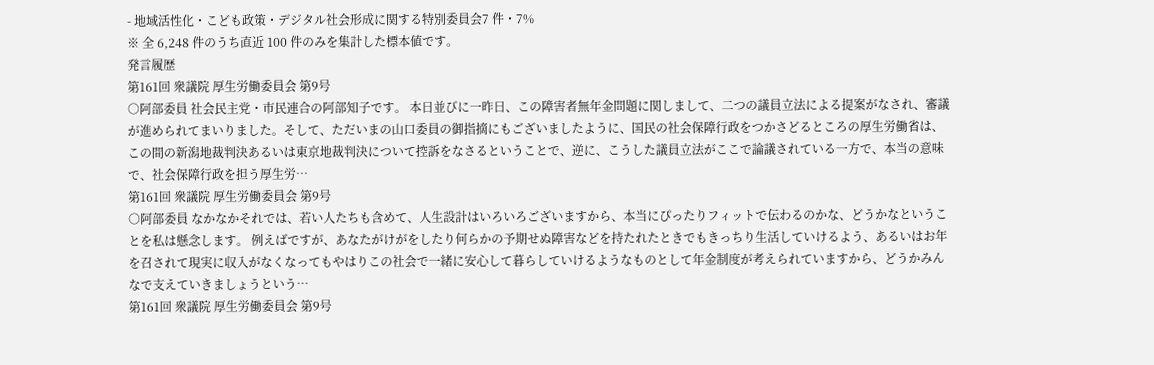- 地域活性化・こども政策・デジタル社会形成に関する特別委員会7 件・7%
※ 全 6,248 件のうち直近 100 件のみを集計した標本値です。
発言履歴
第161回 衆議院 厚生労働委員会 第9号
○阿部委員 社会民主党・市民連合の阿部知子です。 本日並びに一昨日、この障害者無年金問題に関しまして、二つの議員立法による提案がなされ、審議が進められてまいりました。そして、ただいまの山口委員の御指摘にもございましたように、国民の社会保障行政をつかさどるところの厚生労働省は、この間の新潟地裁判決あるいは東京地裁判決について控訴をなさるということで、逆に、こうした議員立法がここで論議されている一方で、本当の意味で、社会保障行政を担う厚生労…
第161回 衆議院 厚生労働委員会 第9号
○阿部委員 なかなかそれでは、若い人たちも含めて、人生設計はいろいろございますから、本当にぴったりフィットで伝わるのかな、どうかなということを私は懸念します。 例えばですが、あなたがけがをしたり何らかの予期せぬ障害などを持たれたときでもきっちり生活していけるよう、あるいはお年を召されて現実に収入がなくなってもやはりこの社会で一緒に安心して暮らしていけるようなものとして年金制度が考えられていますから、どうかみんなで支えていきましょうという…
第161回 衆議院 厚生労働委員会 第9号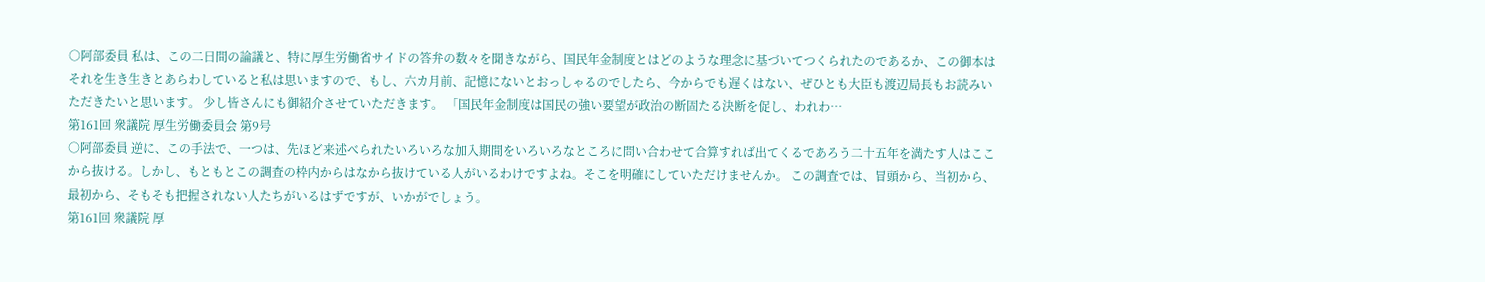○阿部委員 私は、この二日間の論議と、特に厚生労働省サイドの答弁の数々を聞きながら、国民年金制度とはどのような理念に基づいてつくられたのであるか、この御本はそれを生き生きとあらわしていると私は思いますので、もし、六カ月前、記憶にないとおっしゃるのでしたら、今からでも遅くはない、ぜひとも大臣も渡辺局長もお読みいただきたいと思います。 少し皆さんにも御紹介させていただきます。 「国民年金制度は国民の強い要望が政治の断固たる決断を促し、われわ…
第161回 衆議院 厚生労働委員会 第9号
○阿部委員 逆に、この手法で、一つは、先ほど来述べられたいろいろな加入期間をいろいろなところに問い合わせて合算すれば出てくるであろう二十五年を満たす人はここから抜ける。しかし、もともとこの調査の枠内からはなから抜けている人がいるわけですよね。そこを明確にしていただけませんか。 この調査では、冒頭から、当初から、最初から、そもそも把握されない人たちがいるはずですが、いかがでしょう。
第161回 衆議院 厚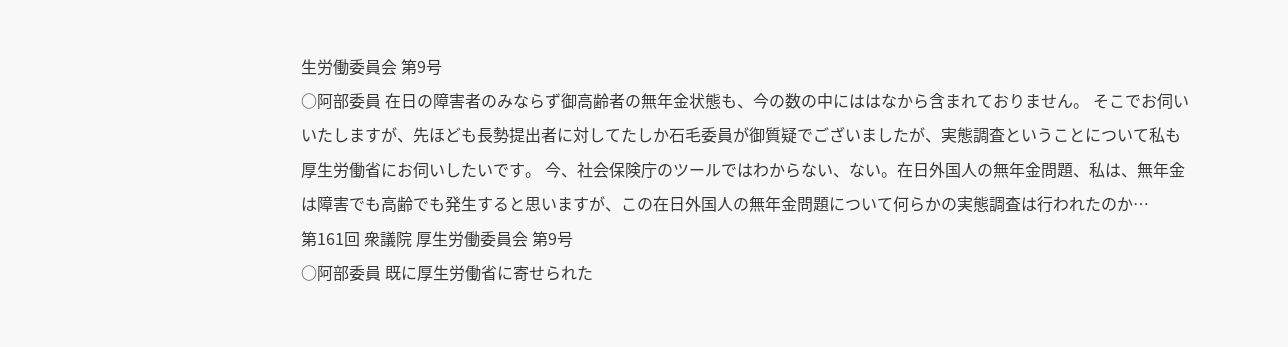生労働委員会 第9号
○阿部委員 在日の障害者のみならず御高齢者の無年金状態も、今の数の中にははなから含まれておりません。 そこでお伺いいたしますが、先ほども長勢提出者に対してたしか石毛委員が御質疑でございましたが、実態調査ということについて私も厚生労働省にお伺いしたいです。 今、社会保険庁のツールではわからない、ない。在日外国人の無年金問題、私は、無年金は障害でも高齢でも発生すると思いますが、この在日外国人の無年金問題について何らかの実態調査は行われたのか…
第161回 衆議院 厚生労働委員会 第9号
○阿部委員 既に厚生労働省に寄せられた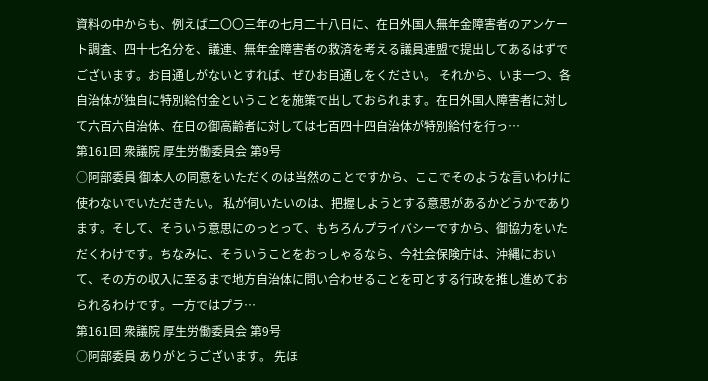資料の中からも、例えば二〇〇三年の七月二十八日に、在日外国人無年金障害者のアンケート調査、四十七名分を、議連、無年金障害者の救済を考える議員連盟で提出してあるはずでございます。お目通しがないとすれば、ぜひお目通しをください。 それから、いま一つ、各自治体が独自に特別給付金ということを施策で出しておられます。在日外国人障害者に対して六百六自治体、在日の御高齢者に対しては七百四十四自治体が特別給付を行っ…
第161回 衆議院 厚生労働委員会 第9号
○阿部委員 御本人の同意をいただくのは当然のことですから、ここでそのような言いわけに使わないでいただきたい。 私が伺いたいのは、把握しようとする意思があるかどうかであります。そして、そういう意思にのっとって、もちろんプライバシーですから、御協力をいただくわけです。ちなみに、そういうことをおっしゃるなら、今社会保険庁は、沖縄において、その方の収入に至るまで地方自治体に問い合わせることを可とする行政を推し進めておられるわけです。一方ではプラ…
第161回 衆議院 厚生労働委員会 第9号
○阿部委員 ありがとうございます。 先ほ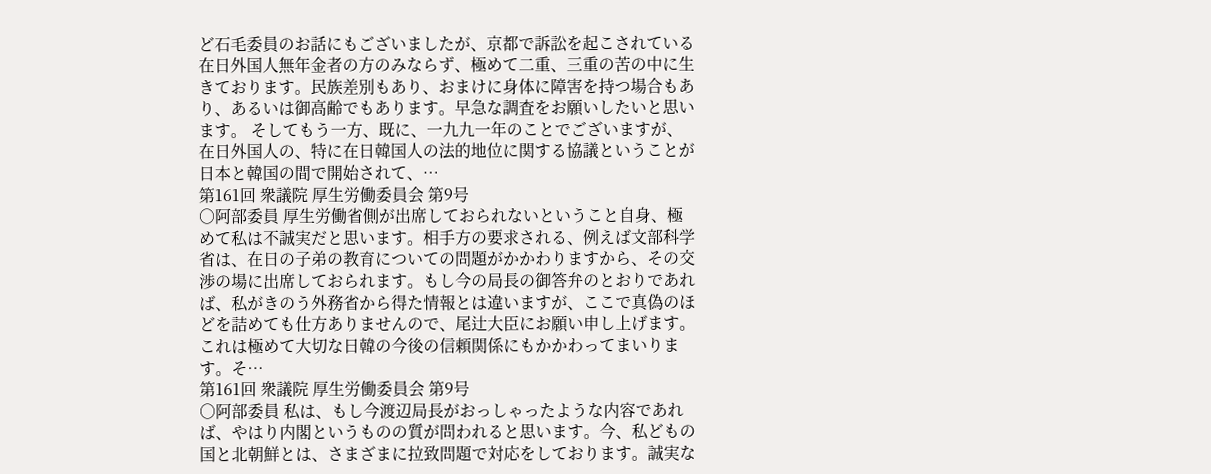ど石毛委員のお話にもございましたが、京都で訴訟を起こされている在日外国人無年金者の方のみならず、極めて二重、三重の苦の中に生きております。民族差別もあり、おまけに身体に障害を持つ場合もあり、あるいは御高齢でもあります。早急な調査をお願いしたいと思います。 そしてもう一方、既に、一九九一年のことでございますが、在日外国人の、特に在日韓国人の法的地位に関する協議ということが日本と韓国の間で開始されて、…
第161回 衆議院 厚生労働委員会 第9号
○阿部委員 厚生労働省側が出席しておられないということ自身、極めて私は不誠実だと思います。相手方の要求される、例えば文部科学省は、在日の子弟の教育についての問題がかかわりますから、その交渉の場に出席しておられます。もし今の局長の御答弁のとおりであれば、私がきのう外務省から得た情報とは違いますが、ここで真偽のほどを詰めても仕方ありませんので、尾辻大臣にお願い申し上げます。 これは極めて大切な日韓の今後の信頼関係にもかかわってまいります。そ…
第161回 衆議院 厚生労働委員会 第9号
○阿部委員 私は、もし今渡辺局長がおっしゃったような内容であれば、やはり内閣というものの質が問われると思います。今、私どもの国と北朝鮮とは、さまざまに拉致問題で対応をしております。誠実な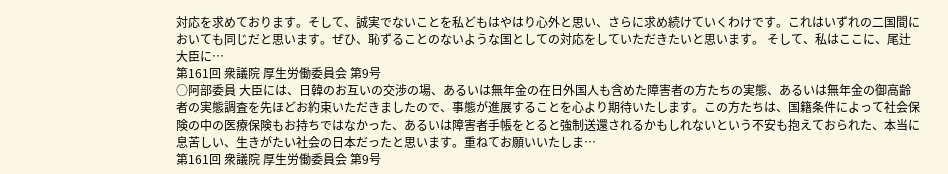対応を求めております。そして、誠実でないことを私どもはやはり心外と思い、さらに求め続けていくわけです。これはいずれの二国間においても同じだと思います。ぜひ、恥ずることのないような国としての対応をしていただきたいと思います。 そして、私はここに、尾辻大臣に…
第161回 衆議院 厚生労働委員会 第9号
○阿部委員 大臣には、日韓のお互いの交渉の場、あるいは無年金の在日外国人も含めた障害者の方たちの実態、あるいは無年金の御高齢者の実態調査を先ほどお約束いただきましたので、事態が進展することを心より期待いたします。この方たちは、国籍条件によって社会保険の中の医療保険もお持ちではなかった、あるいは障害者手帳をとると強制送還されるかもしれないという不安も抱えておられた、本当に息苦しい、生きがたい社会の日本だったと思います。重ねてお願いいたしま…
第161回 衆議院 厚生労働委員会 第9号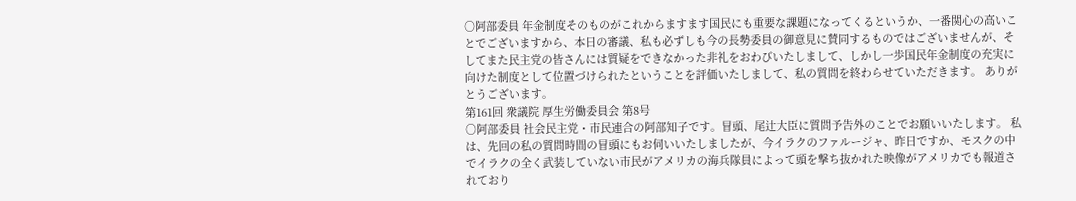○阿部委員 年金制度そのものがこれからますます国民にも重要な課題になってくるというか、一番関心の高いことでございますから、本日の審議、私も必ずしも今の長勢委員の御意見に賛同するものではございませんが、そしてまた民主党の皆さんには質疑をできなかった非礼をおわびいたしまして、しかし一歩国民年金制度の充実に向けた制度として位置づけられたということを評価いたしまして、私の質問を終わらせていただきます。 ありがとうございます。
第161回 衆議院 厚生労働委員会 第8号
○阿部委員 社会民主党・市民連合の阿部知子です。冒頭、尾辻大臣に質問予告外のことでお願いいたします。 私は、先回の私の質問時間の冒頭にもお伺いいたしましたが、今イラクのファルージャ、昨日ですか、モスクの中でイラクの全く武装していない市民がアメリカの海兵隊員によって頭を撃ち抜かれた映像がアメリカでも報道されており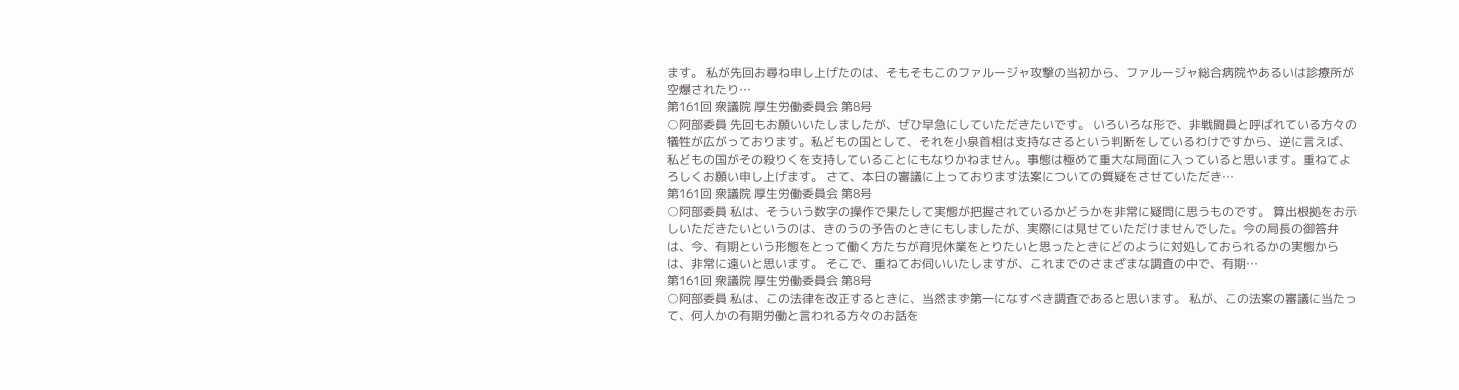ます。 私が先回お尋ね申し上げたのは、そもそもこのファルージャ攻撃の当初から、ファルージャ総合病院やあるいは診療所が空爆されたり…
第161回 衆議院 厚生労働委員会 第8号
○阿部委員 先回もお願いいたしましたが、ぜひ早急にしていただきたいです。 いろいろな形で、非戦闘員と呼ばれている方々の犠牲が広がっております。私どもの国として、それを小泉首相は支持なさるという判断をしているわけですから、逆に言えば、私どもの国がその殺りくを支持していることにもなりかねません。事態は極めて重大な局面に入っていると思います。重ねてよろしくお願い申し上げます。 さて、本日の審議に上っております法案についての質疑をさせていただき…
第161回 衆議院 厚生労働委員会 第8号
○阿部委員 私は、そういう数字の操作で果たして実態が把握されているかどうかを非常に疑問に思うものです。 算出根拠をお示しいただきたいというのは、きのうの予告のときにもしましたが、実際には見せていただけませんでした。今の局長の御答弁は、今、有期という形態をとって働く方たちが育児休業をとりたいと思ったときにどのように対処しておられるかの実態からは、非常に遠いと思います。 そこで、重ねてお伺いいたしますが、これまでのさまざまな調査の中で、有期…
第161回 衆議院 厚生労働委員会 第8号
○阿部委員 私は、この法律を改正するときに、当然まず第一になすべき調査であると思います。 私が、この法案の審議に当たって、何人かの有期労働と言われる方々のお話を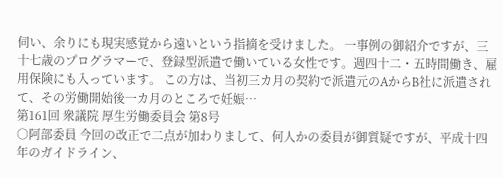伺い、余りにも現実感覚から遠いという指摘を受けました。 一事例の御紹介ですが、三十七歳のプログラマーで、登録型派遣で働いている女性です。週四十二・五時間働き、雇用保険にも入っています。 この方は、当初三カ月の契約で派遣元のAからB社に派遣されて、その労働開始後一カ月のところで妊娠…
第161回 衆議院 厚生労働委員会 第8号
○阿部委員 今回の改正で二点が加わりまして、何人かの委員が御質疑ですが、平成十四年のガイドライン、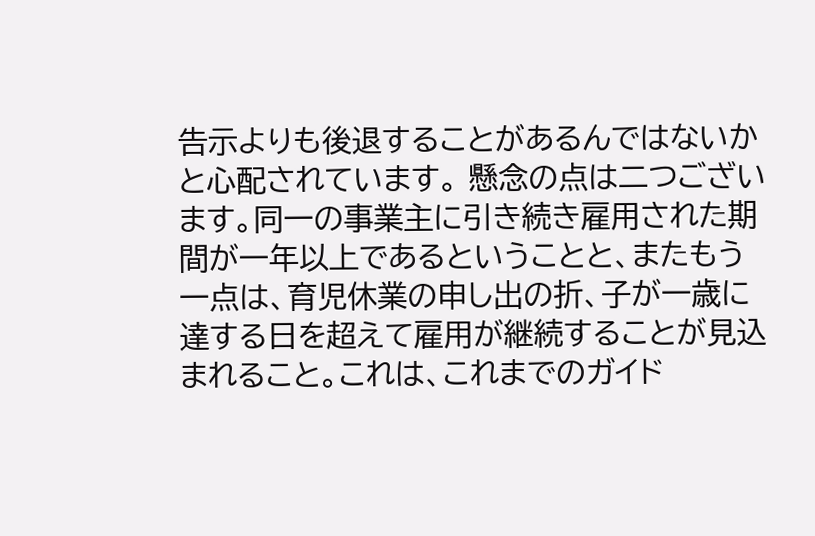告示よりも後退することがあるんではないかと心配されています。 懸念の点は二つございます。同一の事業主に引き続き雇用された期間が一年以上であるということと、またもう一点は、育児休業の申し出の折、子が一歳に達する日を超えて雇用が継続することが見込まれること。これは、これまでのガイド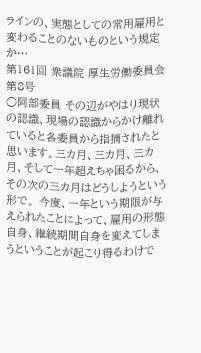ラインの、実態としての常用雇用と変わることのないものという規定か…
第161回 衆議院 厚生労働委員会 第8号
○阿部委員 その辺がやはり現状の認識、現場の認識からかけ離れていると各委員から指摘されたと思います。三カ月、三カ月、三カ月、そして一年超えちゃ困るから、その次の三カ月はどうしようという形で。 今度、一年という期限が与えられたことによって、雇用の形態自身、継続期間自身を変えてしまうということが起こり得るわけで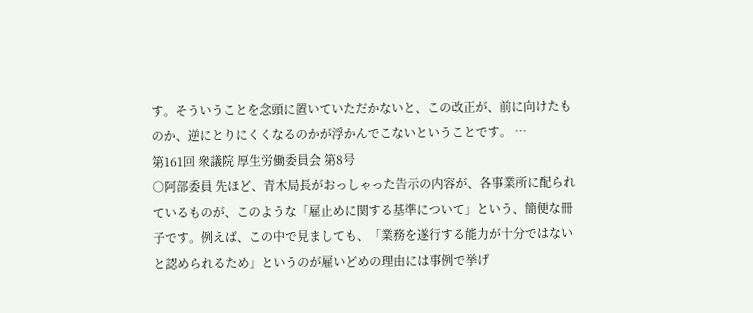す。そういうことを念頭に置いていただかないと、この改正が、前に向けたものか、逆にとりにくくなるのかが浮かんでこないということです。 …
第161回 衆議院 厚生労働委員会 第8号
○阿部委員 先ほど、青木局長がおっしゃった告示の内容が、各事業所に配られているものが、このような「雇止めに関する基準について」という、簡便な冊子です。例えば、この中で見ましても、「業務を遂行する能力が十分ではないと認められるため」というのが雇いどめの理由には事例で挙げ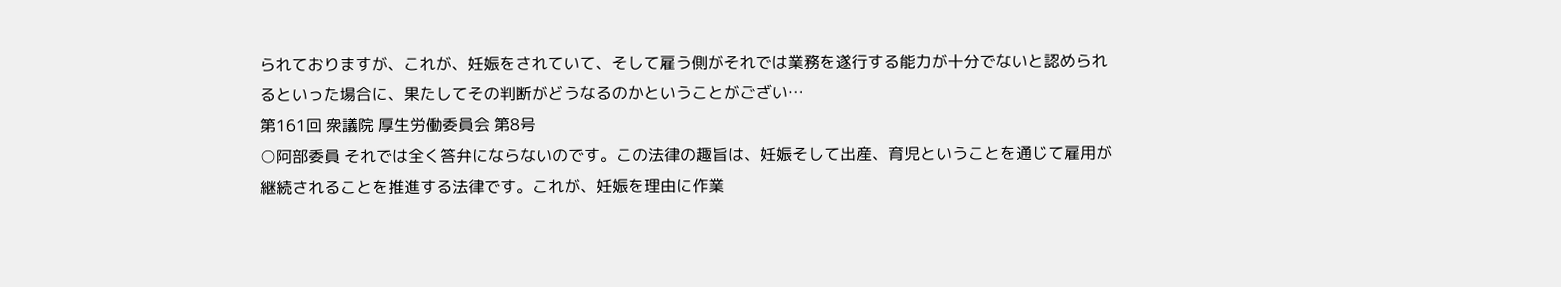られておりますが、これが、妊娠をされていて、そして雇う側がそれでは業務を遂行する能力が十分でないと認められるといった場合に、果たしてその判断がどうなるのかということがござい…
第161回 衆議院 厚生労働委員会 第8号
○阿部委員 それでは全く答弁にならないのです。この法律の趣旨は、妊娠そして出産、育児ということを通じて雇用が継続されることを推進する法律です。これが、妊娠を理由に作業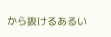から抜けるあるい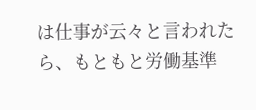は仕事が云々と言われたら、もともと労働基準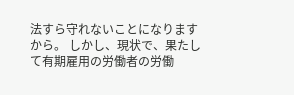法すら守れないことになりますから。 しかし、現状で、果たして有期雇用の労働者の労働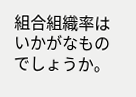組合組織率はいかがなものでしょうか。